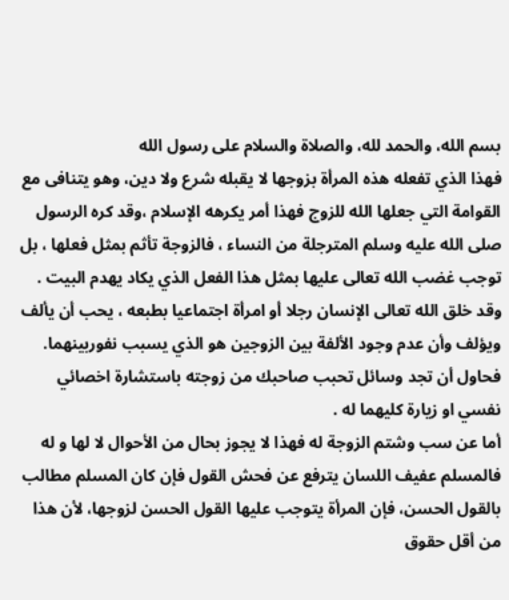بسم الله، والحمد لله، والصلاة والسلام على رسول الله
فهذا الذي تفعله هذه المرأة بزوجها لا يقبله شرع ولا دين، وهو يتنافى مع القوامة التي جعلها الله للزوج فهذا أمر يكرهه الإسلام ،وقد كره الرسول صلى الله عليه وسلم المترجلة من النساء ، فالزوجة تأثم بمثل فعلها ، بل توجب غضب الله تعالى عليها بمثل هذا الفعل الذي يكاد يهدم البيت .
وقد خلق الله تعالى الإنسان رجلا أو امرأة اجتماعيا بطبعه ، يحب أن يألف ويؤلف وأن عدم وجود الألفة بين الزوجين هو الذي يسبب نفوربينهما.
فحاول أن تجد وسائل تحبب صاحبك من زوجته باستشارة اخصائي نفسي او زيارة كليهما له .
أما عن سب وشتم الزوجة له فهذا لا يجوز بحال من الأحوال لا لها و له فالمسلم عفيف اللسان يترفع عن فحش القول فإن كان المسلم مطالب بالقول الحسن، فإن المرأة يتوجب عليها القول الحسن لزوجها، لأن هذا من أقل حقوق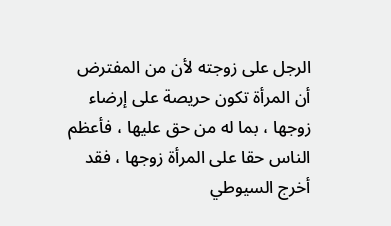الرجل على زوجته لأن من المفترض أن المرأة تكون حريصة على إرضاء زوجها ، بما له من حق عليها ، فأعظم الناس حقا على المرأة زوجها ، فقد أخرج السيوطي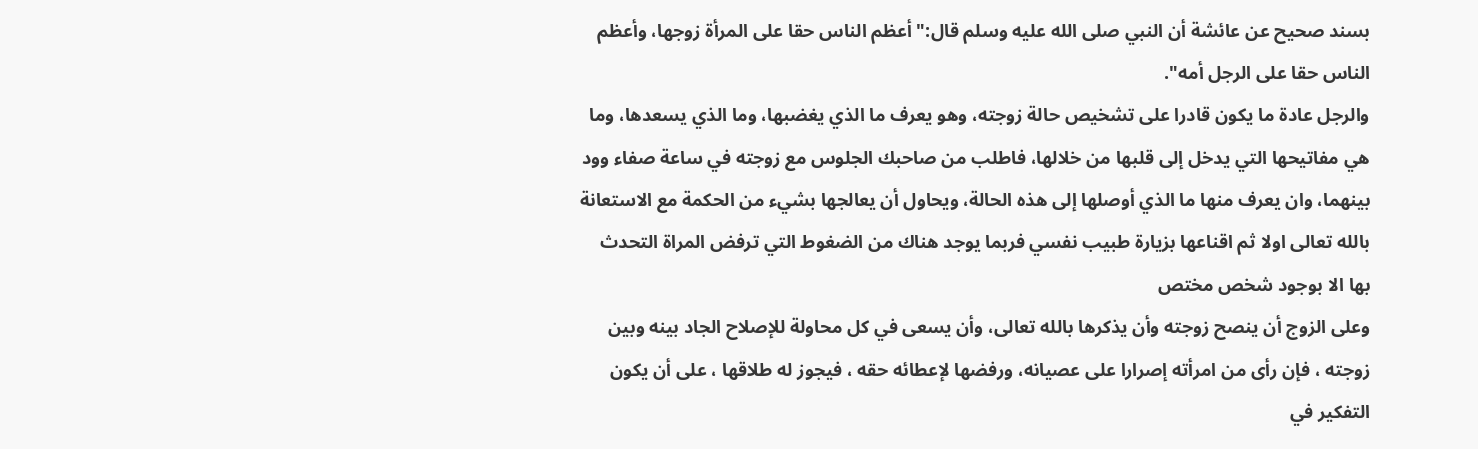بسند صحيح عن عائشة أن النبي صلى الله عليه وسلم قال:" أعظم الناس حقا على المرأة زوجها، وأعظم الناس حقا على الرجل أمه".
والرجل عادة ما يكون قادرا على تشخيص حالة زوجته، وهو يعرف ما الذي يغضبها، وما الذي يسعدها، وما هي مفاتيحها التي يدخل إلى قلبها من خلالها، فاطلب من صاحبك الجلوس مع زوجته في ساعة صفاء وود بينهما، وان يعرف منها ما الذي أوصلها إلى هذه الحالة، ويحاول أن يعالجها بشيء من الحكمة مع الاستعانة بالله تعالى اولا ثم اقناعها بزيارة طبيب نفسي فربما يوجد هناك من الضغوط التي ترفض المراة التحدث بها الا بوجود شخص مختص
وعلى الزوج أن ينصح زوجته وأن يذكرها بالله تعالى، وأن يسعى في كل محاولة للإصلاح الجاد بينه وبين زوجته ، فإن رأى من امرأته إصرارا على عصيانه، ورفضها لإعطائه حقه ، فيجوز له طلاقها ، على أن يكون التفكير في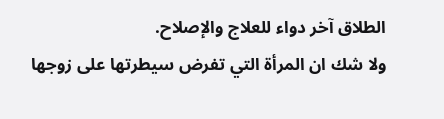الطلاق آخر دواء للعلاج والإصلاح.
ولا شك ان المرأة التي تفرض سيطرتها على زوجها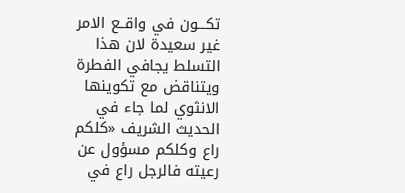تكـــون في واقــع الامر غير سعيدة لان هذا التسلط يجافي الفطرة ويتناقض مع تكوينها الانثوي لما جاء في الحديث الشريف «كلكم راع وكلكم مسؤول عن رعيته فالرجل راع في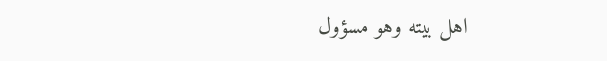اهل بيته وهو مسؤول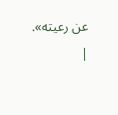عن رعيته».
|